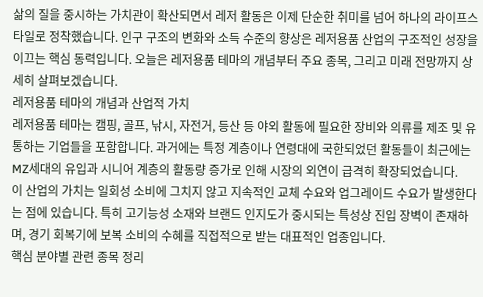삶의 질을 중시하는 가치관이 확산되면서 레저 활동은 이제 단순한 취미를 넘어 하나의 라이프스타일로 정착했습니다. 인구 구조의 변화와 소득 수준의 향상은 레저용품 산업의 구조적인 성장을 이끄는 핵심 동력입니다. 오늘은 레저용품 테마의 개념부터 주요 종목, 그리고 미래 전망까지 상세히 살펴보겠습니다.
레저용품 테마의 개념과 산업적 가치
레저용품 테마는 캠핑, 골프, 낚시, 자전거, 등산 등 야외 활동에 필요한 장비와 의류를 제조 및 유통하는 기업들을 포함합니다. 과거에는 특정 계층이나 연령대에 국한되었던 활동들이 최근에는 MZ세대의 유입과 시니어 계층의 활동량 증가로 인해 시장의 외연이 급격히 확장되었습니다.
이 산업의 가치는 일회성 소비에 그치지 않고 지속적인 교체 수요와 업그레이드 수요가 발생한다는 점에 있습니다. 특히 고기능성 소재와 브랜드 인지도가 중시되는 특성상 진입 장벽이 존재하며, 경기 회복기에 보복 소비의 수혜를 직접적으로 받는 대표적인 업종입니다.
핵심 분야별 관련 종목 정리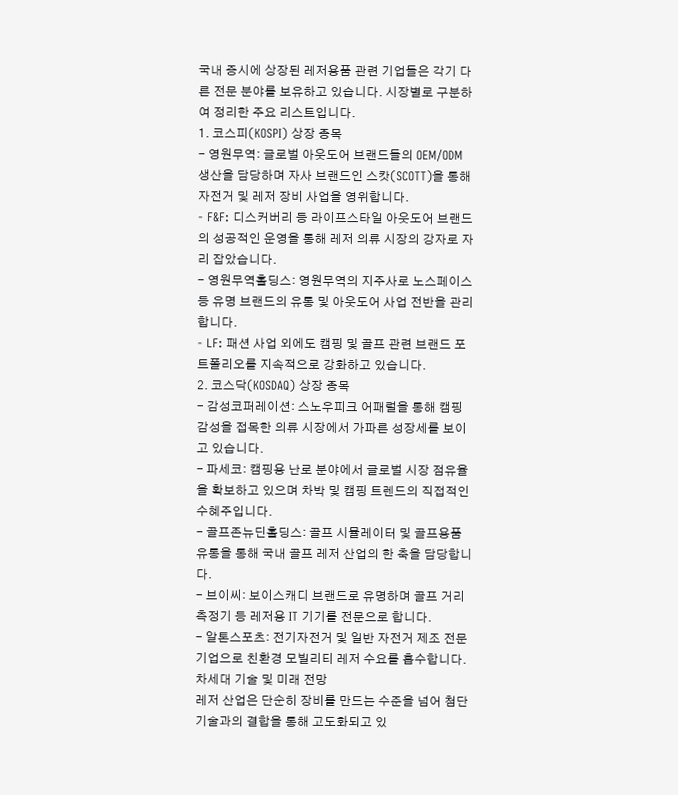국내 증시에 상장된 레저용품 관련 기업들은 각기 다른 전문 분야를 보유하고 있습니다. 시장별로 구분하여 정리한 주요 리스트입니다.
1. 코스피(KOSPI) 상장 종목
- 영원무역: 글로벌 아웃도어 브랜드들의 OEM/ODM 생산을 담당하며 자사 브랜드인 스캇(SCOTT)을 통해 자전거 및 레저 장비 사업을 영위합니다.
- F&F: 디스커버리 등 라이프스타일 아웃도어 브랜드의 성공적인 운영을 통해 레저 의류 시장의 강자로 자리 잡았습니다.
- 영원무역홀딩스: 영원무역의 지주사로 노스페이스 등 유명 브랜드의 유통 및 아웃도어 사업 전반을 관리합니다.
- LF: 패션 사업 외에도 캠핑 및 골프 관련 브랜드 포트폴리오를 지속적으로 강화하고 있습니다.
2. 코스닥(KOSDAQ) 상장 종목
- 감성코퍼레이션: 스노우피크 어패럴을 통해 캠핑 감성을 접목한 의류 시장에서 가파른 성장세를 보이고 있습니다.
- 파세코: 캠핑용 난로 분야에서 글로벌 시장 점유율을 확보하고 있으며 차박 및 캠핑 트렌드의 직접적인 수혜주입니다.
- 골프존뉴딘홀딩스: 골프 시뮬레이터 및 골프용품 유통을 통해 국내 골프 레저 산업의 한 축을 담당합니다.
- 브이씨: 보이스캐디 브랜드로 유명하며 골프 거리측정기 등 레저용 IT 기기를 전문으로 합니다.
- 알톤스포츠: 전기자전거 및 일반 자전거 제조 전문 기업으로 친환경 모빌리티 레저 수요를 흡수합니다.
차세대 기술 및 미래 전망
레저 산업은 단순히 장비를 만드는 수준을 넘어 첨단 기술과의 결합을 통해 고도화되고 있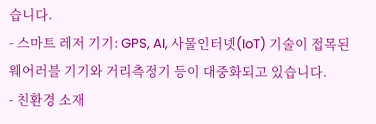습니다.
- 스마트 레저 기기: GPS, AI, 사물인터넷(IoT) 기술이 접목된 웨어러블 기기와 거리측정기 등이 대중화되고 있습니다.
- 친환경 소재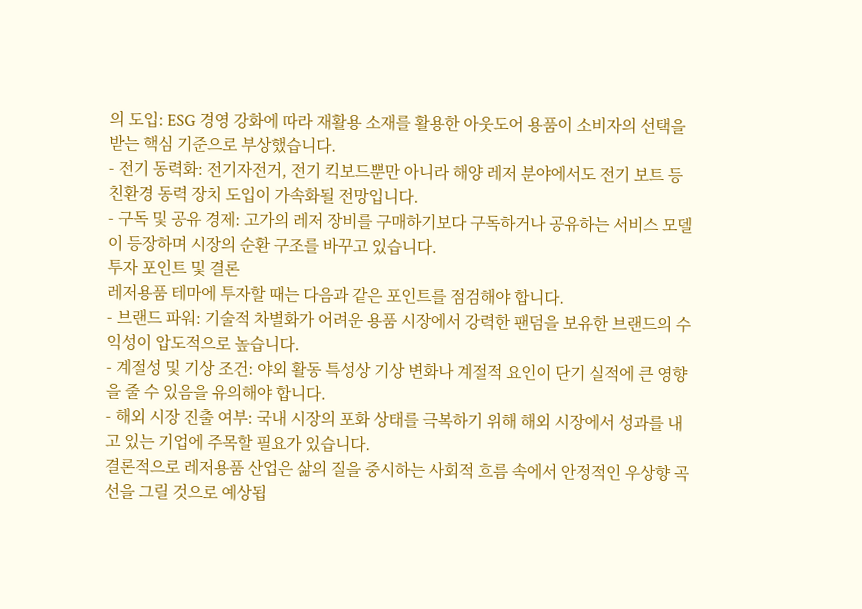의 도입: ESG 경영 강화에 따라 재활용 소재를 활용한 아웃도어 용품이 소비자의 선택을 받는 핵심 기준으로 부상했습니다.
- 전기 동력화: 전기자전거, 전기 킥보드뿐만 아니라 해양 레저 분야에서도 전기 보트 등 친환경 동력 장치 도입이 가속화될 전망입니다.
- 구독 및 공유 경제: 고가의 레저 장비를 구매하기보다 구독하거나 공유하는 서비스 모델이 등장하며 시장의 순환 구조를 바꾸고 있습니다.
투자 포인트 및 결론
레저용품 테마에 투자할 때는 다음과 같은 포인트를 점검해야 합니다.
- 브랜드 파워: 기술적 차별화가 어려운 용품 시장에서 강력한 팬덤을 보유한 브랜드의 수익성이 압도적으로 높습니다.
- 계절성 및 기상 조건: 야외 활동 특성상 기상 변화나 계절적 요인이 단기 실적에 큰 영향을 줄 수 있음을 유의해야 합니다.
- 해외 시장 진출 여부: 국내 시장의 포화 상태를 극복하기 위해 해외 시장에서 성과를 내고 있는 기업에 주목할 필요가 있습니다.
결론적으로 레저용품 산업은 삶의 질을 중시하는 사회적 흐름 속에서 안정적인 우상향 곡선을 그릴 것으로 예상됩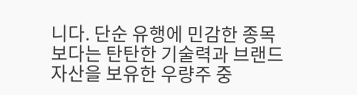니다. 단순 유행에 민감한 종목보다는 탄탄한 기술력과 브랜드 자산을 보유한 우량주 중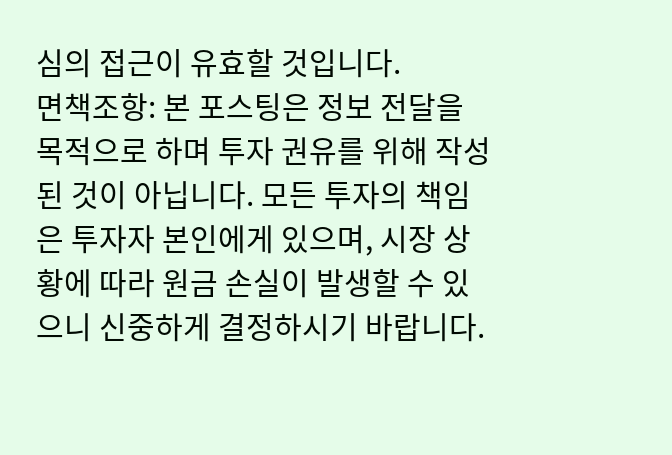심의 접근이 유효할 것입니다.
면책조항: 본 포스팅은 정보 전달을 목적으로 하며 투자 권유를 위해 작성된 것이 아닙니다. 모든 투자의 책임은 투자자 본인에게 있으며, 시장 상황에 따라 원금 손실이 발생할 수 있으니 신중하게 결정하시기 바랍니다.